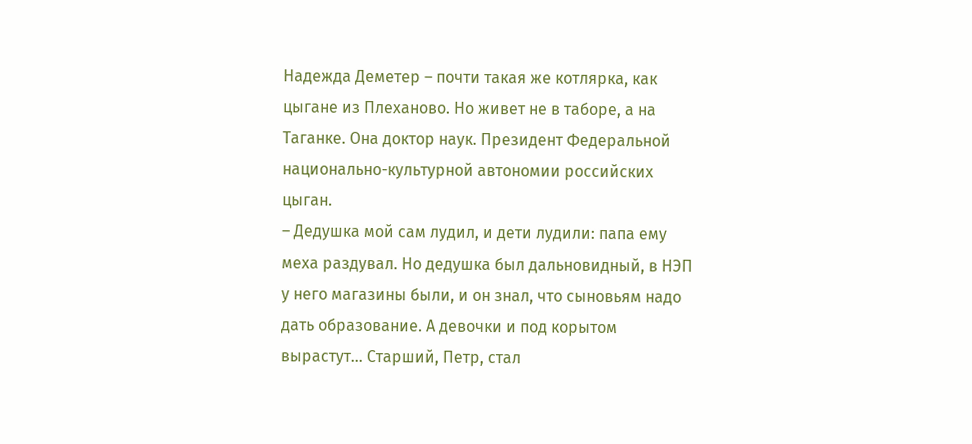Надежда Деметер – почти такая же котлярка, как цыгане из Плеханово. Но живет не в таборе, а на Таганке. Она доктор наук. Президент Федеральной национально-культурной автономии российских цыган.
– Дедушка мой сам лудил, и дети лудили: папа ему меха раздувал. Но дедушка был дальновидный, в НЭП у него магазины были, и он знал, что сыновьям надо дать образование. А девочки и под корытом вырастут… Старший, Петр, стал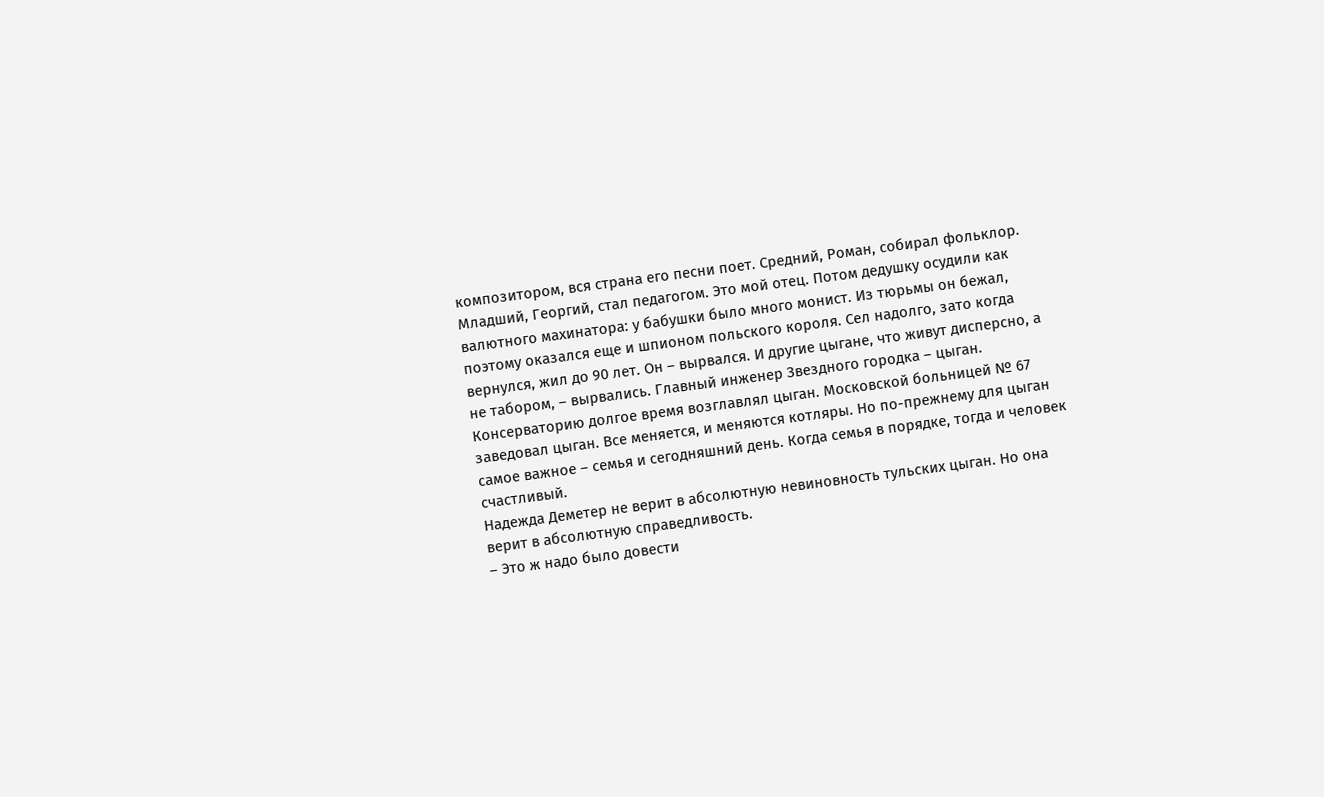композитором, вся страна его песни поет. Средний, Роман, собирал фольклор. Младший, Георгий, стал педагогом. Это мой отец. Потом дедушку осудили как валютного махинатора: у бабушки было много монист. Из тюрьмы он бежал, поэтому оказался еще и шпионом польского короля. Сел надолго, зато когда вернулся, жил до 90 лет. Он – вырвался. И другие цыгане, что живут дисперсно, а не табором, – вырвались. Главный инженер Звездного городка – цыган. Консерваторию долгое время возглавлял цыган. Московской больницей № 67 заведовал цыган. Все меняется, и меняются котляры. Но по-прежнему для цыган самое важное – семья и сегодняшний день. Когда семья в порядке, тогда и человек счастливый.
Надежда Деметер не верит в абсолютную невиновность тульских цыган. Но она верит в абсолютную справедливость.
– Это ж надо было довести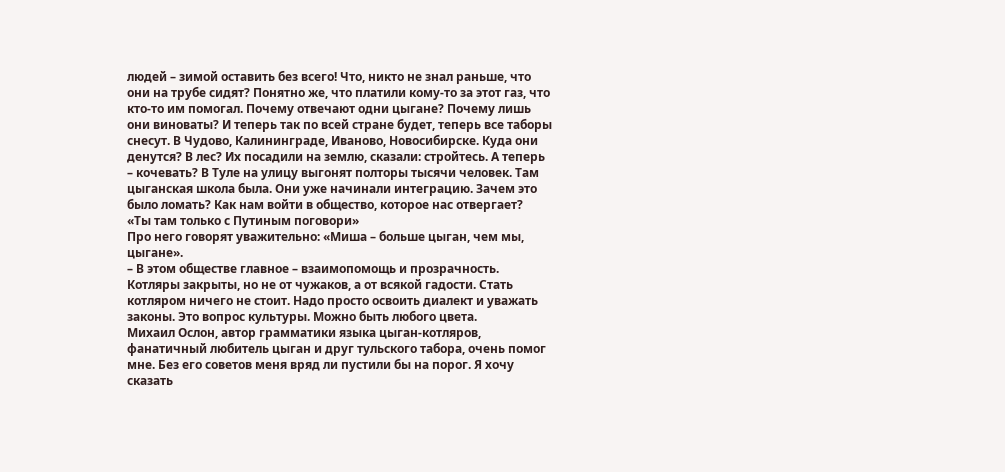людей – зимой оставить без всего! Что, никто не знал раньше, что они на трубе сидят? Понятно же, что платили кому-то за этот газ, что кто-то им помогал. Почему отвечают одни цыгане? Почему лишь они виноваты? И теперь так по всей стране будет, теперь все таборы снесут. В Чудово, Калининграде, Иваново, Новосибирске. Куда они денутся? В лес? Их посадили на землю, сказали: стройтесь. А теперь – кочевать? В Туле на улицу выгонят полторы тысячи человек. Там цыганская школа была. Они уже начинали интеграцию. Зачем это было ломать? Как нам войти в общество, которое нас отвергает?
«Ты там только с Путиным поговори»
Про него говорят уважительно: «Миша – больше цыган, чем мы, цыгане».
– В этом обществе главное – взаимопомощь и прозрачность. Котляры закрыты, но не от чужаков, а от всякой гадости. Стать котляром ничего не стоит. Надо просто освоить диалект и уважать законы. Это вопрос культуры. Можно быть любого цвета.
Михаил Ослон, автор грамматики языка цыган-котляров, фанатичный любитель цыган и друг тульского табора, очень помог мне. Без его советов меня вряд ли пустили бы на порог. Я хочу сказать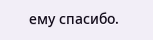ему спасибо.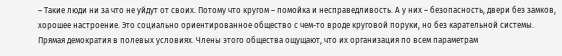– Такие люди ни за что не уйдут от своих. Потому что кругом – помойка и несправедливость. А у них – безопасность, двери без замков, хорошее настроение. Это социально ориентированное общество с чем-то вроде круговой поруки, но без карательной системы. Прямая демократия в полевых условиях. Члены этого общества ощущают, что их организация по всем параметрам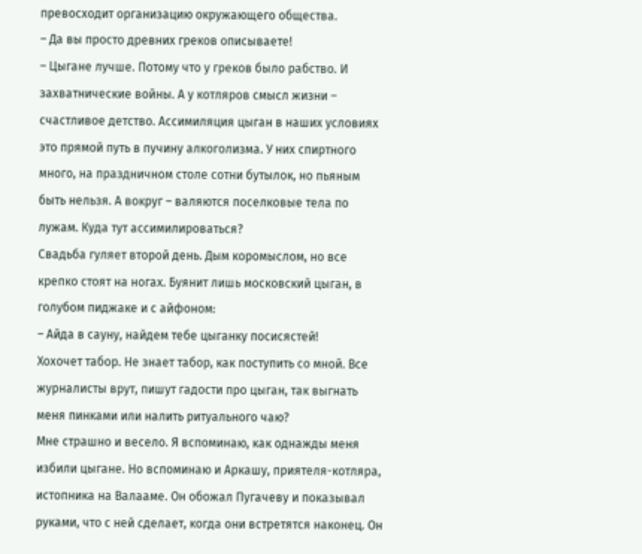превосходит организацию окружающего общества.
– Да вы просто древних греков описываете!
– Цыгане лучше. Потому что у греков было рабство. И захватнические войны. А у котляров смысл жизни – счастливое детство. Ассимиляция цыган в наших условиях это прямой путь в пучину алкоголизма. У них спиртного много, на праздничном столе сотни бутылок, но пьяным быть нельзя. А вокруг – валяются поселковые тела по лужам. Куда тут ассимилироваться?
Свадьба гуляет второй день. Дым коромыслом, но все крепко стоят на ногах. Буянит лишь московский цыган, в голубом пиджаке и с айфоном:
– Айда в сауну, найдем тебе цыганку посисястей!
Хохочет табор. Не знает табор, как поступить со мной. Все журналисты врут, пишут гадости про цыган, так выгнать меня пинками или налить ритуального чаю?
Мне страшно и весело. Я вспоминаю, как однажды меня избили цыгане. Но вспоминаю и Аркашу, приятеля-котляра, истопника на Валааме. Он обожал Пугачеву и показывал руками, что с ней сделает, когда они встретятся наконец. Он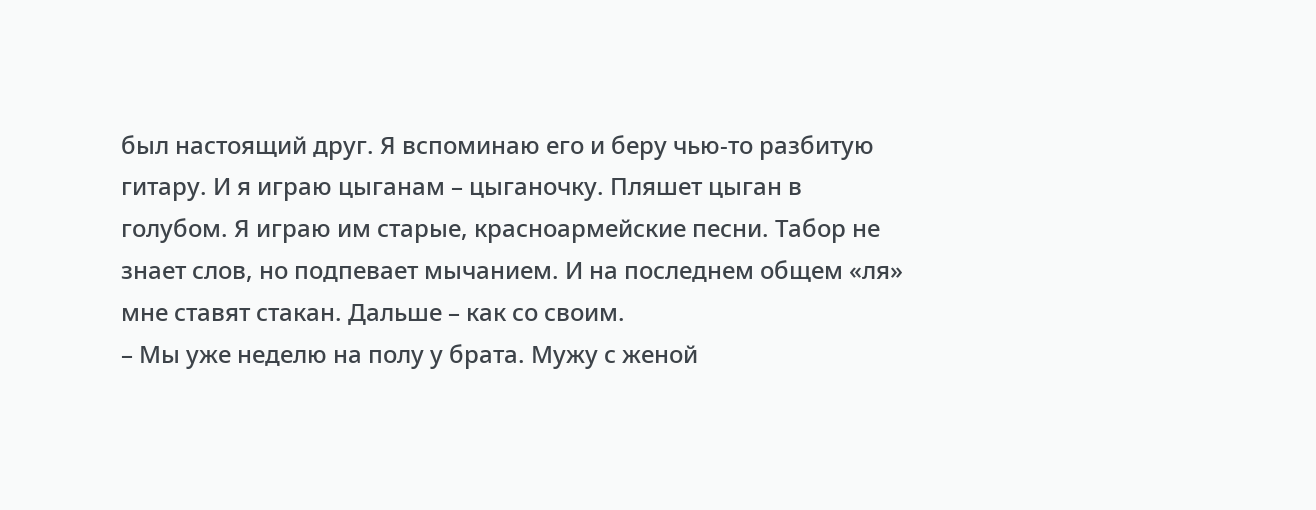был настоящий друг. Я вспоминаю его и беру чью-то разбитую гитару. И я играю цыганам – цыганочку. Пляшет цыган в голубом. Я играю им старые, красноармейские песни. Табор не знает слов, но подпевает мычанием. И на последнем общем «ля» мне ставят стакан. Дальше – как со своим.
– Мы уже неделю на полу у брата. Мужу с женой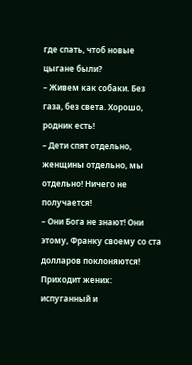где спать, чтоб новые цыгане были?
– Живем как собаки. Без газа, без света. Хорошо, родник есть!
– Дети спят отдельно, женщины отдельно, мы отдельно! Ничего не получается!
– Они Бога не знают! Они этому, Франку своему со ста долларов поклоняются!
Приходит жених: испуганный и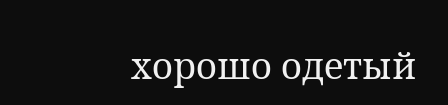хорошо одетый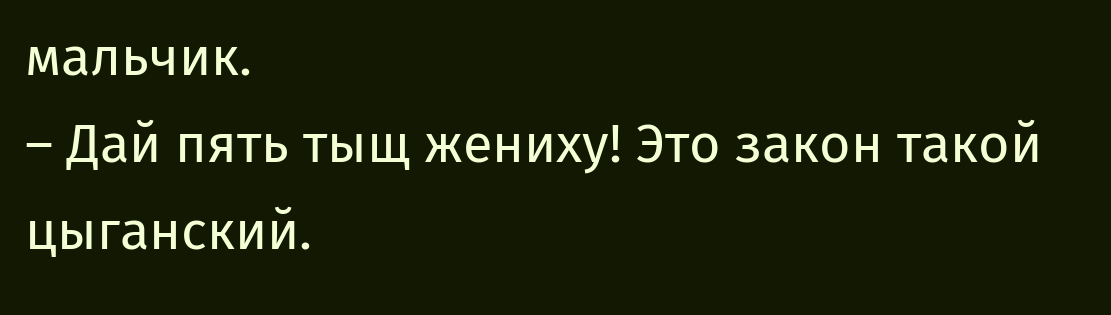мальчик.
– Дай пять тыщ жениху! Это закон такой цыганский.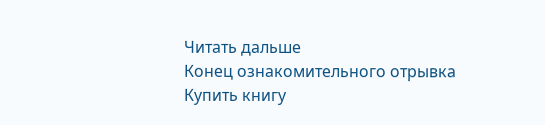Читать дальше
Конец ознакомительного отрывка
Купить книгу